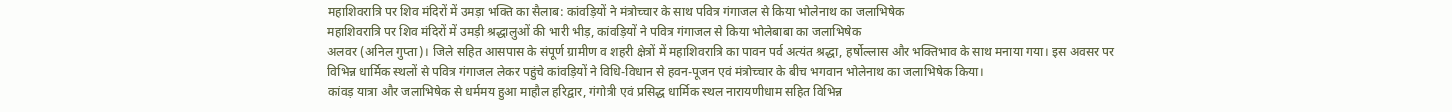महाशिवरात्रि पर शिव मंदिरों में उमड़ा भक्ति का सैलाब: कांवड़ियों ने मंत्रोच्चार के साथ पवित्र गंगाजल से किया भोलेनाथ का जलाभिषेक
महाशिवरात्रि पर शिव मंदिरों में उमड़ी श्रद्धालुओं की भारी भीड़, कांवड़ियों ने पवित्र गंगाजल से किया भोलेबाबा का जलाभिषेक
अलवर (अनिल गुप्ता)। जिले सहित आसपास के संपूर्ण ग्रामीण व शहरी क्षेत्रों में महाशिवरात्रि का पावन पर्व अत्यंत श्रद्धा, हर्षोल्लास और भक्तिभाव के साथ मनाया गया। इस अवसर पर विभिन्न धार्मिक स्थलों से पवित्र गंगाजल लेकर पहुंचे कांवड़ियों ने विधि-विधान से हवन-पूजन एवं मंत्रोच्चार के बीच भगवान भोलेनाथ का जलाभिषेक किया।
कांवड़ यात्रा और जलाभिषेक से धर्ममय हुआ माहौल हरिद्वार, गंगोत्री एवं प्रसिद्ध धार्मिक स्थल नारायणीधाम सहित विभिन्न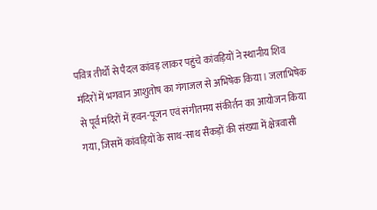पवित्र तीर्थों से पैदल कांवड़ लाकर पहुंचे कांवड़ियों ने स्थानीय शिव मंदिरों में भगवान आशुतोष का गंगाजल से अभिषेक किया। जलाभिषेक से पूर्व मंदिरों में हवन-पूजन एवं संगीतमय संकीर्तन का आयोजन किया गया, जिसमें कांवड़ियों के साथ-साथ सैकड़ों की संख्या में क्षेत्रवासी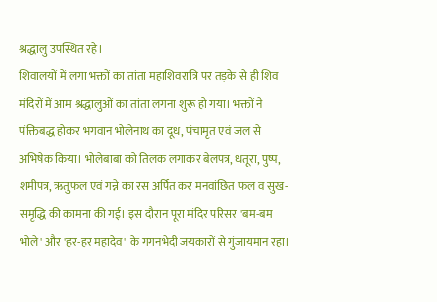श्रद्धालु उपस्थित रहे।
शिवालयों में लगा भक्तों का तांता महाशिवरात्रि पर तड़के से ही शिव मंदिरों में आम श्रद्धालुओं का तांता लगना शुरू हो गया। भक्तों ने पंक्तिबद्ध होकर भगवान भोलेनाथ का दूध, पंचामृत एवं जल से अभिषेक किया। भोलेबाबा को तिलक लगाकर बेलपत्र, धतूरा, पुष्प, शमीपत्र, ऋतुफल एवं गन्ने का रस अर्पित कर मनवांछित फल व सुख-समृद्धि की कामना की गई। इस दौरान पूरा मंदिर परिसर 'बम-बम भोले' और 'हर-हर महादेव' के गगनभेदी जयकारों से गुंजायमान रहा।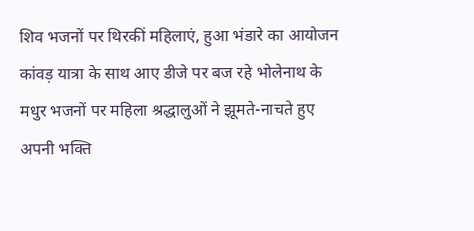शिव भजनों पर थिरकीं महिलाएं, हुआ भंडारे का आयोजन कांवड़ यात्रा के साथ आए डीजे पर बज रहे भोलेनाथ के मधुर भजनों पर महिला श्रद्धालुओं ने झूमते-नाचते हुए अपनी भक्ति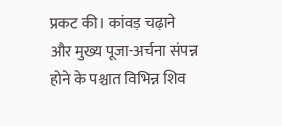प्रकट की। कांवड़ चढ़ाने और मुख्य पूजा-अर्चना संपन्न होने के पश्चात विभिन्न शिव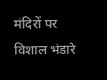मंदिरों पर विशाल भंडारे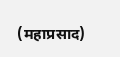(महाप्रसाद)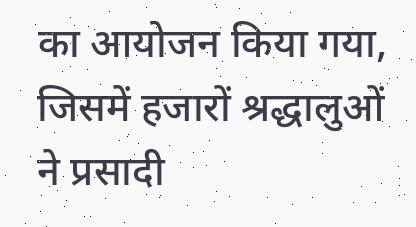का आयोजन किया गया, जिसमें हजारों श्रद्धालुओं ने प्रसादी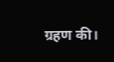ग्रहण की।